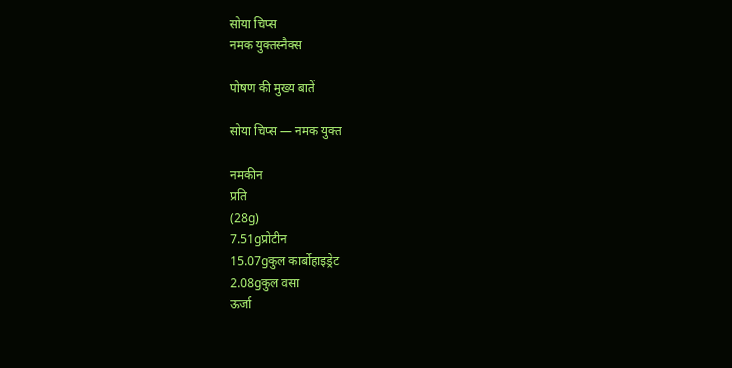सोया चिप्स
नमक युक्तस्नैक्स

पोषण की मुख्य बातें

सोया चिप्स — नमक युक्त

नमकीन
प्रति
(28g)
7.51gप्रोटीन
15.07gकुल कार्बोहाइड्रेट
2.08gकुल वसा
ऊर्जा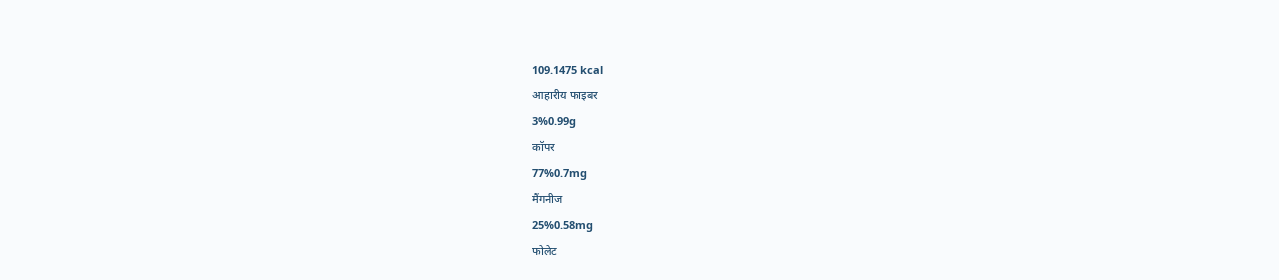109.1475 kcal
आहारीय फाइबर
3%0.99g
कॉपर
77%0.7mg
मैंगनीज
25%0.58mg
फोलेट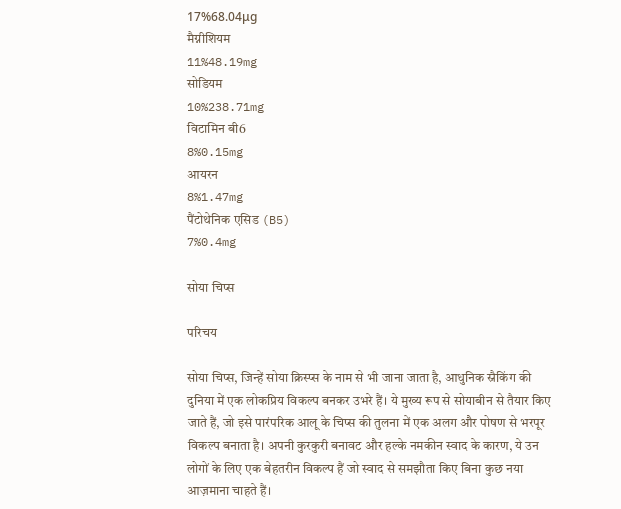17%68.04μg
मैग्नीशियम
11%48.19mg
सोडियम
10%238.71mg
विटामिन बी6
8%0.15mg
आयरन
8%1.47mg
पैंटोथेनिक एसिड (B5)
7%0.4mg

सोया चिप्स

परिचय

सोया चिप्स, जिन्हें सोया क्रिस्प्स के नाम से भी जाना जाता है, आधुनिक स्नैकिंग की दुनिया में एक लोकप्रिय विकल्प बनकर उभरे हैं। ये मुख्य रूप से सोयाबीन से तैयार किए जाते हैं, जो इसे पारंपरिक आलू के चिप्स की तुलना में एक अलग और पोषण से भरपूर विकल्प बनाता है। अपनी कुरकुरी बनावट और हल्के नमकीन स्वाद के कारण, ये उन लोगों के लिए एक बेहतरीन विकल्प हैं जो स्वाद से समझौता किए बिना कुछ नया आज़माना चाहते हैं।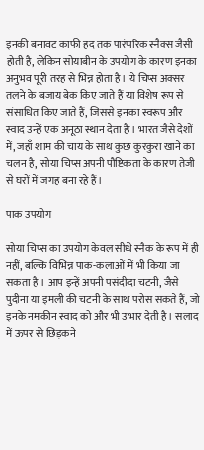इनकी बनावट काफी हद तक पारंपरिक स्नैक्स जैसी होती है, लेकिन सोयाबीन के उपयोग के कारण इनका अनुभव पूरी तरह से भिन्न होता है। ये चिप्स अक्सर तलने के बजाय बेक किए जाते हैं या विशेष रूप से संसाधित किए जाते हैं, जिससे इनका स्वरूप और स्वाद उन्हें एक अनूठा स्थान देता है। भारत जैसे देशों में, जहाँ शाम की चाय के साथ कुछ कुरकुरा खाने का चलन है, सोया चिप्स अपनी पौष्टिकता के कारण तेजी से घरों में जगह बना रहे हैं।

पाक उपयोग

सोया चिप्स का उपयोग केवल सीधे स्नैक के रूप में ही नहीं, बल्कि विभिन्न पाक-कलाओं में भी किया जा सकता है। आप इन्हें अपनी पसंदीदा चटनी, जैसे पुदीना या इमली की चटनी के साथ परोस सकते हैं, जो इनके नमकीन स्वाद को और भी उभार देती है। सलाद में ऊपर से छिड़कने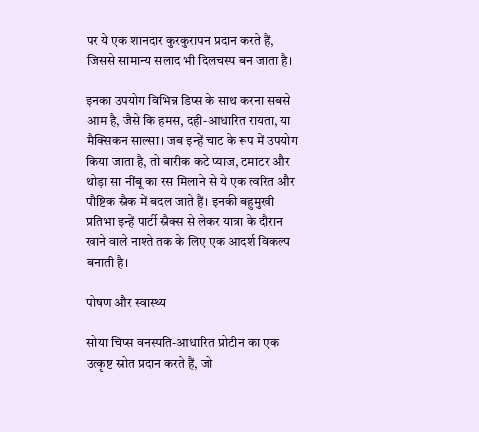पर ये एक शानदार कुरकुरापन प्रदान करते हैं, जिससे सामान्य सलाद भी दिलचस्प बन जाता है।

इनका उपयोग विभिन्न डिप्स के साथ करना सबसे आम है, जैसे कि हमस, दही-आधारित रायता, या मैक्सिकन साल्सा। जब इन्हें चाट के रूप में उपयोग किया जाता है, तो बारीक कटे प्याज, टमाटर और थोड़ा सा नींबू का रस मिलाने से ये एक त्वरित और पौष्टिक स्नैक में बदल जाते हैं। इनकी बहुमुखी प्रतिभा इन्हें पार्टी स्नैक्स से लेकर यात्रा के दौरान खाने वाले नाश्ते तक के लिए एक आदर्श विकल्प बनाती है।

पोषण और स्वास्थ्य

सोया चिप्स वनस्पति-आधारित प्रोटीन का एक उत्कृष्ट स्रोत प्रदान करते हैं, जो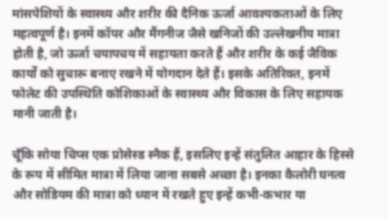मांसपेशियों के स्वास्थ्य और शरीर की दैनिक ऊर्जा आवश्यकताओं के लिए महत्वपूर्ण है। इनमें कॉपर और मैंगनीज जैसे खनिजों की उल्लेखनीय मात्रा होती है, जो ऊर्जा चयापचय में सहायता करते हैं और शरीर के कई जैविक कार्यों को सुचारू बनाए रखने में योगदान देते हैं। इसके अतिरिक्त, इनमें फोलेट की उपस्थिति कोशिकाओं के स्वास्थ्य और विकास के लिए सहायक मानी जाती है।

चूँकि सोया चिप्स एक प्रोसेस्ड स्नैक हैं, इसलिए इन्हें संतुलित आहार के हिस्से के रूप में सीमित मात्रा में लिया जाना सबसे अच्छा है। इनका कैलोरी घनत्व और सोडियम की मात्रा को ध्यान में रखते हुए इन्हें कभी-कभार या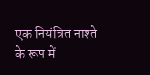एक नियंत्रित नाश्ते के रूप में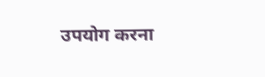उपयोग करना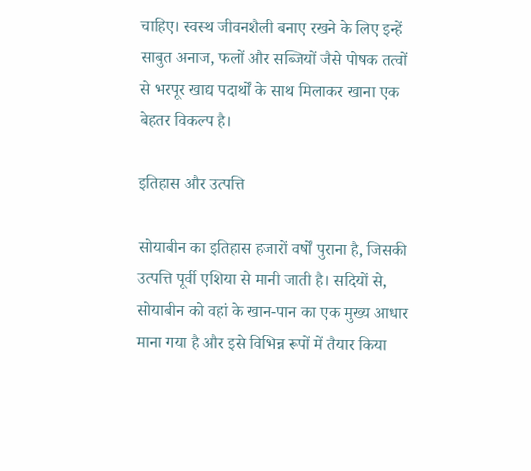चाहिए। स्वस्थ जीवनशैली बनाए रखने के लिए इन्हें साबुत अनाज, फलों और सब्जियों जैसे पोषक तत्वों से भरपूर खाद्य पदार्थों के साथ मिलाकर खाना एक बेहतर विकल्प है।

इतिहास और उत्पत्ति

सोयाबीन का इतिहास हजारों वर्षों पुराना है, जिसकी उत्पत्ति पूर्वी एशिया से मानी जाती है। सदियों से, सोयाबीन को वहां के खान-पान का एक मुख्य आधार माना गया है और इसे विभिन्न रूपों में तैयार किया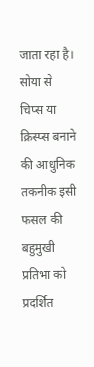जाता रहा है। सोया से चिप्स या क्रिस्प्स बनाने की आधुनिक तकनीक इसी फसल की बहुमुखी प्रतिभा को प्रदर्शित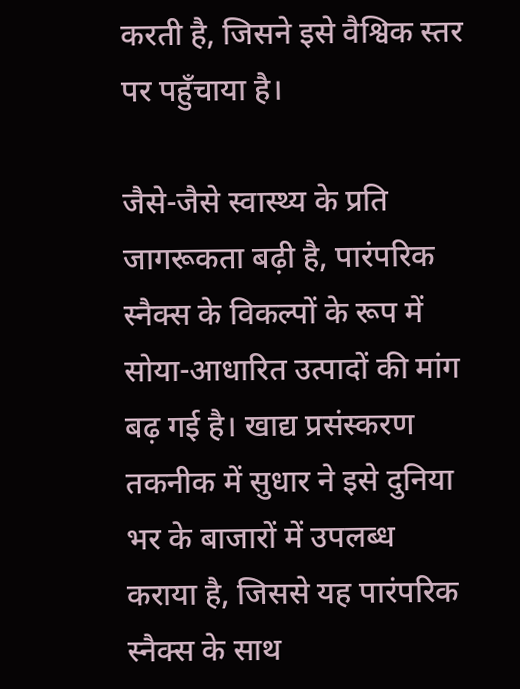करती है, जिसने इसे वैश्विक स्तर पर पहुँचाया है।

जैसे-जैसे स्वास्थ्य के प्रति जागरूकता बढ़ी है, पारंपरिक स्नैक्स के विकल्पों के रूप में सोया-आधारित उत्पादों की मांग बढ़ गई है। खाद्य प्रसंस्करण तकनीक में सुधार ने इसे दुनिया भर के बाजारों में उपलब्ध कराया है, जिससे यह पारंपरिक स्नैक्स के साथ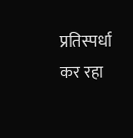प्रतिस्पर्धा कर रहा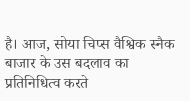है। आज, सोया चिप्स वैश्विक स्नैक बाजार के उस बदलाव का प्रतिनिधित्व करते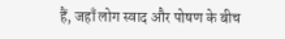हैं, जहाँ लोग स्वाद और पोषण के बीच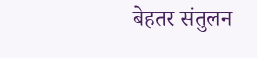बेहतर संतुलन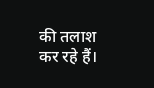की तलाश कर रहे हैं।